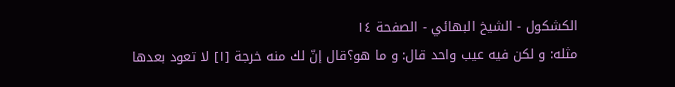الكشكول - الشيخ البهائي - الصفحة ١٤
مثله: و لكن فيه عيب واحد قال: و ما هو؟قال إنّ لك منه خرجة [١] لا تعود بعدها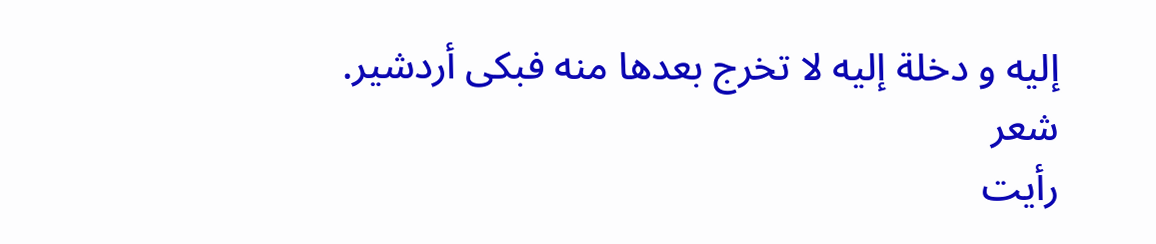إليه و دخلة إليه لا تخرج بعدها منه فبكى أردشير.
شعر
رأيت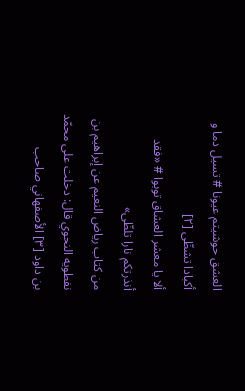العشق حوشيتم عيونا # تسيل دما و أكبادا تشظّى [٢]
ألا يا معشر العشاق توبوا # «فقد أنذرتكم نارا تلظّى»
من كتاب رياض النعيم عن إبراهيم بن نفطويه النحوي قال: دخلت على محمّد بن داود [٣] الأصفهاني صاحب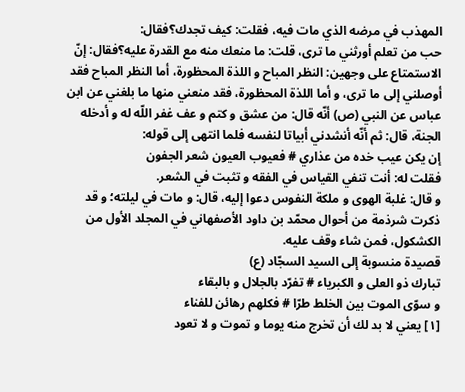المهذب في مرضه الذي مات فيه، فقلت: كيف تجدك؟فقال:
حب من تعلم أورثني ما ترى، قلت: ما منعك منه مع القدرة عليه؟فقال: إنّ الاستمتاع على وجهين: النظر المباح و اللذة المحظورة، أما النظر المباح فقد أوصلني إلى ما ترى، و أما اللذة المحظورة، فقد منعني منها ما بلغني عن ابن عباس عن النبي (ص) أنّه قال: من عشق و كتم و عف غفر اللّه له و أدخله الجنة، قال: ثم أنّه أنشدني أبياتا لنفسه فلما انتهى إلى قوله:
إن يكن عيب خده من عذاري # فعيوب العيون شعر الجفون
فقلت له: أنت تنفي القياس في الفقه و تثبت في الشعر.
و قال: غلبة الهوى و ملكة النفوس دعوا إليه، قال: و مات في ليلته؛ و قد ذكرت شرذمة من أحوال محمّد بن داود الأصفهاني في المجلد الأول من الكشكول، فمن شاء وقف عليه.
قصيدة منسوبة إلى السيد السجّاد (ع)
تبارك ذو العلى و الكبرياء # تفرّد بالجلال و بالبقاء
و سوّى الموت بين الخلط طرّا # فكلهم رهائن للفناء
[١] يعني لا بد لك أن تخرج منه يوما و تموت و لا تعود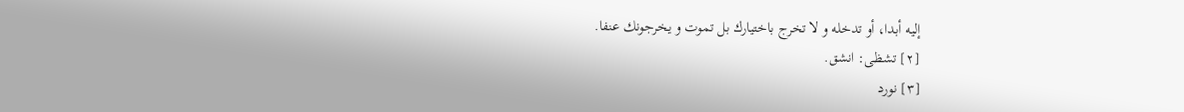إليه أبدا، أو تدخله و لا تخرج باختيارك بل تموت و يخرجونك عنفا.
[٢] تشظى: انشق.
[٣] نورد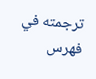ترجمته في فهرس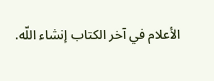الأعلام في آخر الكتاب إنشاء اللّه.